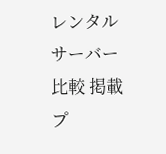レンタルサーバー比較 掲載プ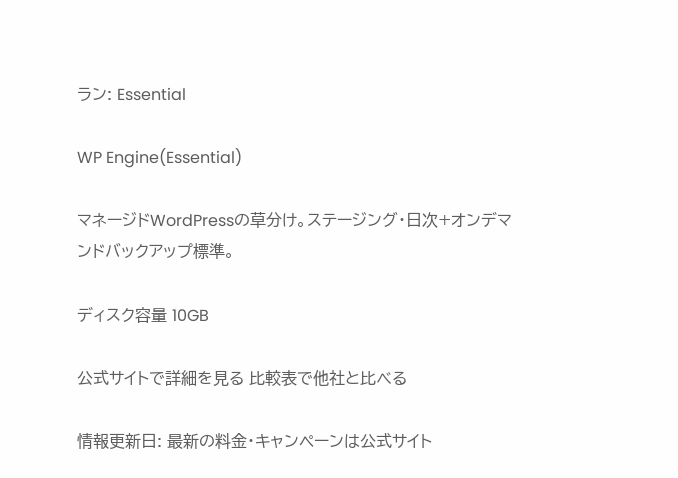ラン: Essential

WP Engine(Essential)

マネージドWordPressの草分け。ステージング・日次+オンデマンドバックアップ標準。

ディスク容量 10GB

公式サイトで詳細を見る 比較表で他社と比べる

情報更新日: 最新の料金・キャンペーンは公式サイト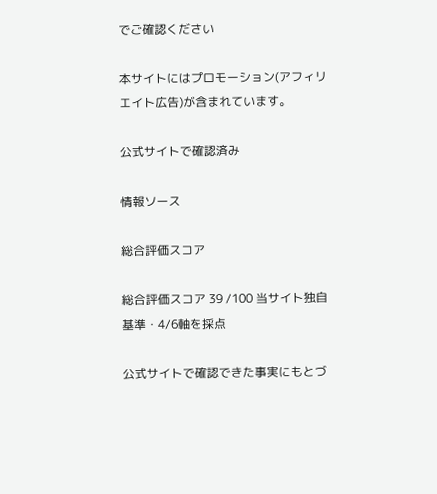でご確認ください

本サイトにはプロモーション(アフィリエイト広告)が含まれています。

公式サイトで確認済み

情報ソース

総合評価スコア

総合評価スコア 39 /100 当サイト独自基準・4/6軸を採点

公式サイトで確認できた事実にもとづ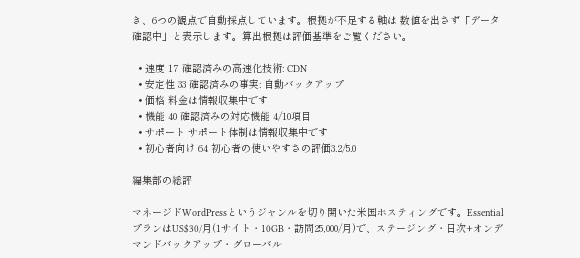き、6つの観点で自動採点しています。根拠が不足する軸は 数値を出さず「データ確認中」と表示します。算出根拠は評価基準をご覧ください。

  • 速度 17 確認済みの高速化技術: CDN
  • 安定性 33 確認済みの事実: 自動バックアップ
  • 価格 料金は情報収集中です
  • 機能 40 確認済みの対応機能 4/10項目
  • サポート サポート体制は情報収集中です
  • 初心者向け 64 初心者の使いやすさの評価3.2/5.0

編集部の総評

マネージドWordPressというジャンルを切り開いた米国ホスティングです。EssentialプランはUS$30/月(1サイト・10GB・訪問25,000/月)で、ステージング・日次+オンデマンドバックアップ・グローバル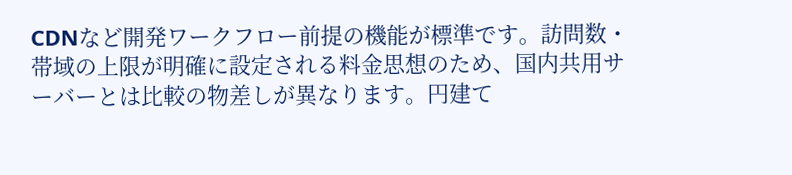CDNなど開発ワークフロー前提の機能が標準です。訪問数・帯域の上限が明確に設定される料金思想のため、国内共用サーバーとは比較の物差しが異なります。円建て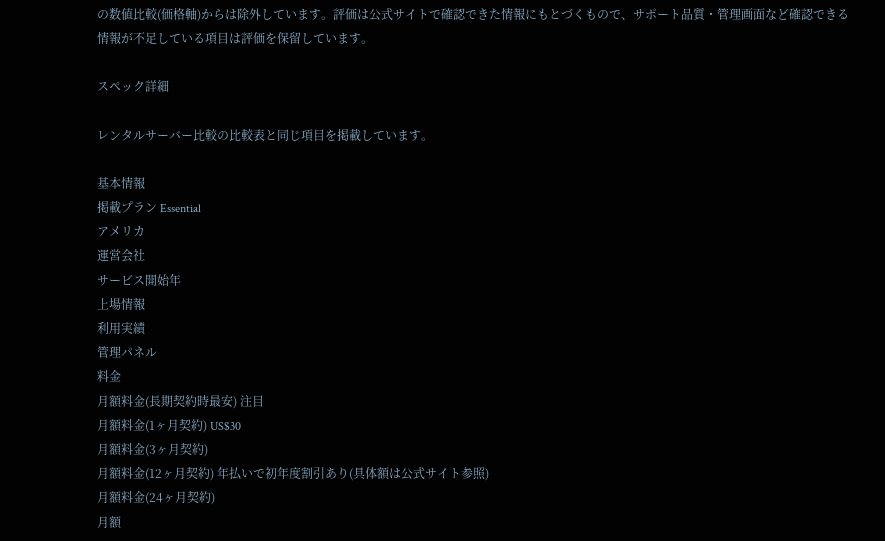の数値比較(価格軸)からは除外しています。評価は公式サイトで確認できた情報にもとづくもので、サポート品質・管理画面など確認できる情報が不足している項目は評価を保留しています。

スペック詳細

レンタルサーバー比較の比較表と同じ項目を掲載しています。

基本情報
掲載プラン Essential
アメリカ
運営会社
サービス開始年
上場情報
利用実績
管理パネル
料金
月額料金(長期契約時最安) 注目
月額料金(1ヶ月契約) US$30
月額料金(3ヶ月契約)
月額料金(12ヶ月契約) 年払いで初年度割引あり(具体額は公式サイト参照)
月額料金(24ヶ月契約)
月額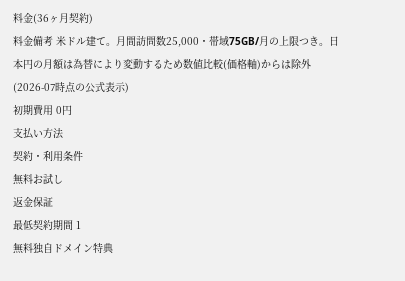料金(36ヶ月契約)
料金備考 米ドル建て。月間訪問数25,000・帯域75GB/月の上限つき。日本円の月額は為替により変動するため数値比較(価格軸)からは除外(2026-07時点の公式表示)
初期費用 0円
支払い方法
契約・利用条件
無料お試し
返金保証
最低契約期間 1
無料独自ドメイン特典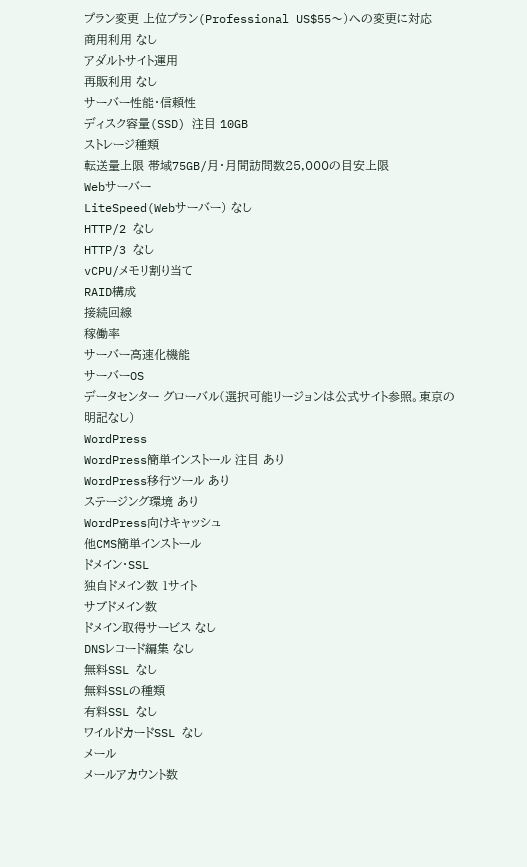プラン変更 上位プラン(Professional US$55〜)への変更に対応
商用利用 なし
アダルトサイト運用
再販利用 なし
サーバー性能・信頼性
ディスク容量(SSD) 注目 10GB
ストレージ種類
転送量上限 帯域75GB/月・月間訪問数25,000の目安上限
Webサーバー
LiteSpeed(Webサーバー) なし
HTTP/2 なし
HTTP/3 なし
vCPU/メモリ割り当て
RAID構成
接続回線
稼働率
サーバー高速化機能
サーバーOS
データセンター グローバル(選択可能リージョンは公式サイト参照。東京の明記なし)
WordPress
WordPress簡単インストール 注目 あり
WordPress移行ツール あり
ステージング環境 あり
WordPress向けキャッシュ
他CMS簡単インストール
ドメイン・SSL
独自ドメイン数 1サイト
サブドメイン数
ドメイン取得サービス なし
DNSレコード編集 なし
無料SSL なし
無料SSLの種類
有料SSL なし
ワイルドカードSSL なし
メール
メールアカウント数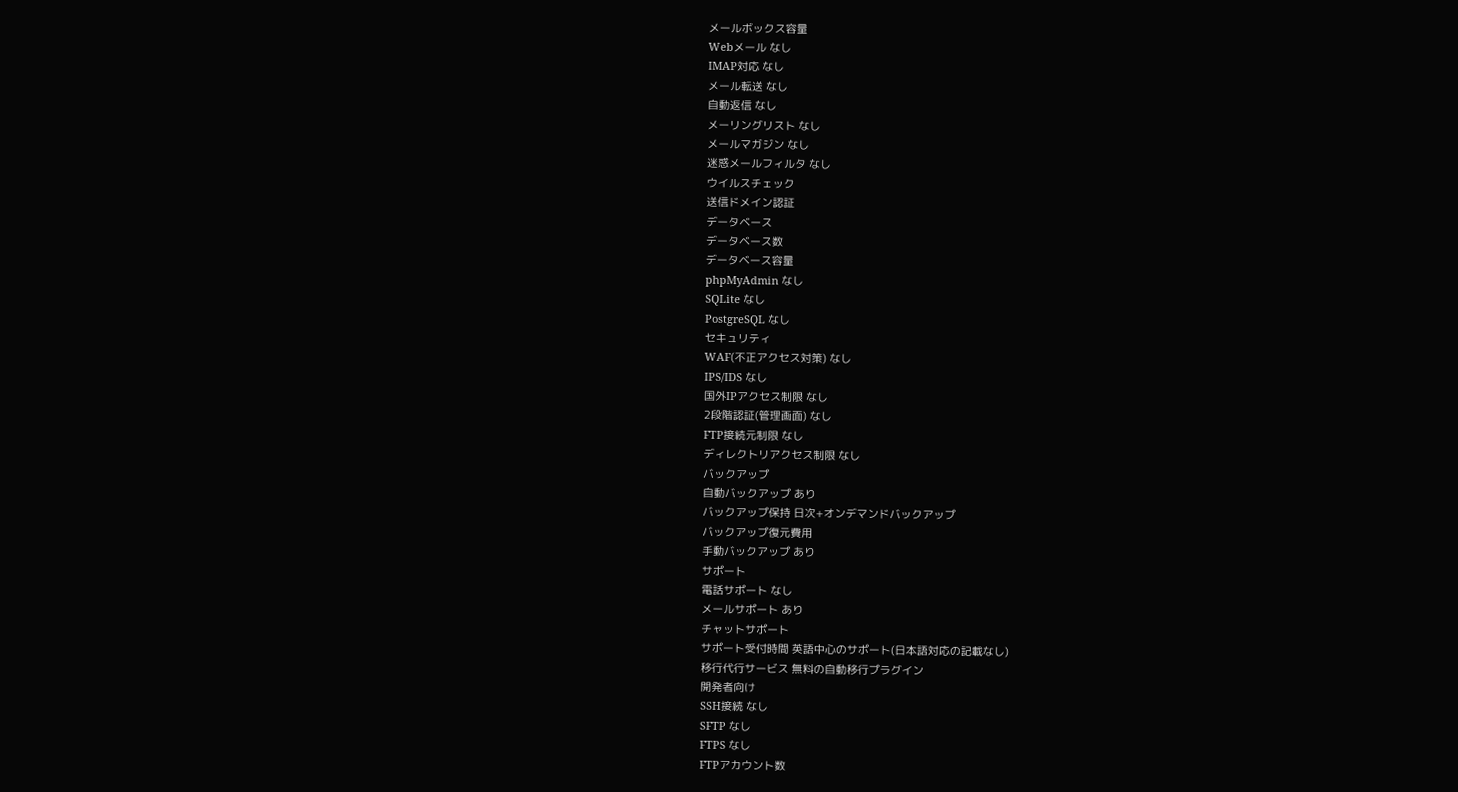メールボックス容量
Webメール なし
IMAP対応 なし
メール転送 なし
自動返信 なし
メーリングリスト なし
メールマガジン なし
迷惑メールフィルタ なし
ウイルスチェック
送信ドメイン認証
データベース
データベース数
データベース容量
phpMyAdmin なし
SQLite なし
PostgreSQL なし
セキュリティ
WAF(不正アクセス対策) なし
IPS/IDS なし
国外IPアクセス制限 なし
2段階認証(管理画面) なし
FTP接続元制限 なし
ディレクトリアクセス制限 なし
バックアップ
自動バックアップ あり
バックアップ保持 日次+オンデマンドバックアップ
バックアップ復元費用
手動バックアップ あり
サポート
電話サポート なし
メールサポート あり
チャットサポート
サポート受付時間 英語中心のサポート(日本語対応の記載なし)
移行代行サービス 無料の自動移行プラグイン
開発者向け
SSH接続 なし
SFTP なし
FTPS なし
FTPアカウント数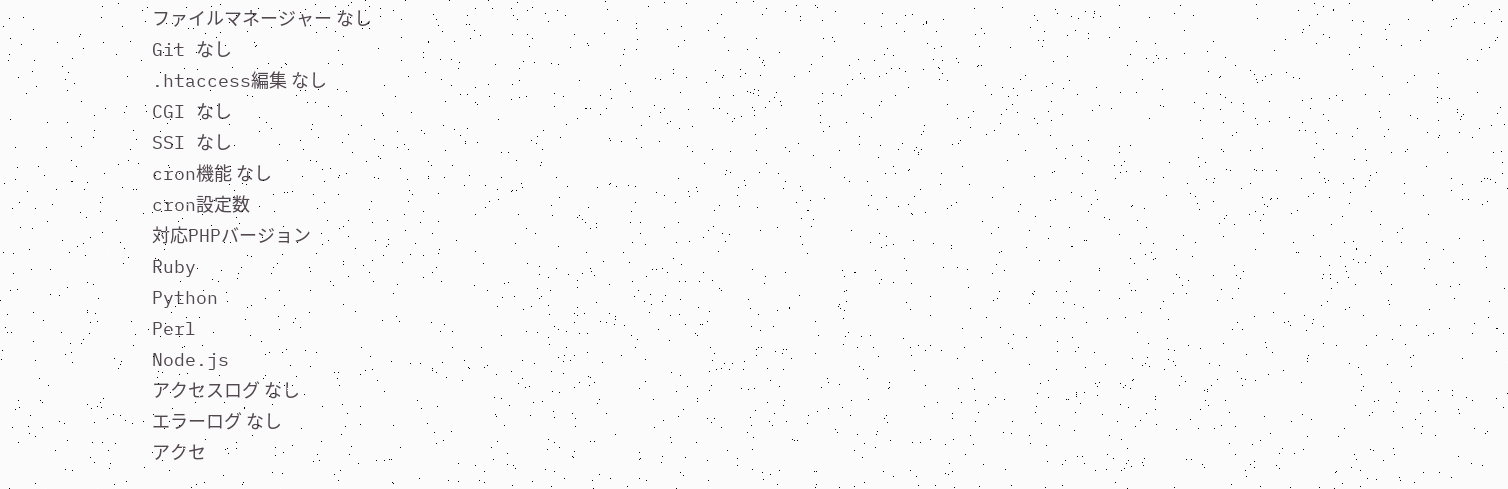ファイルマネージャー なし
Git なし
.htaccess編集 なし
CGI なし
SSI なし
cron機能 なし
cron設定数
対応PHPバージョン
Ruby
Python
Perl
Node.js
アクセスログ なし
エラーログ なし
アクセ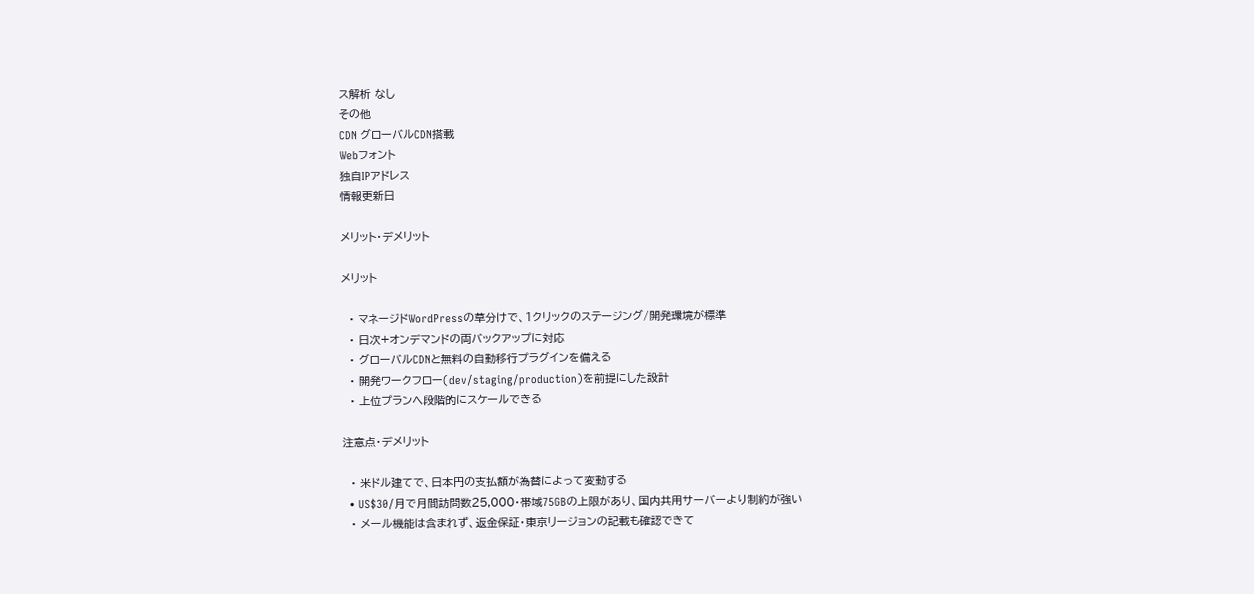ス解析 なし
その他
CDN グローバルCDN搭載
Webフォント
独自IPアドレス
情報更新日

メリット・デメリット

メリット

  • マネージドWordPressの草分けで、1クリックのステージング/開発環境が標準
  • 日次+オンデマンドの両バックアップに対応
  • グローバルCDNと無料の自動移行プラグインを備える
  • 開発ワークフロー(dev/staging/production)を前提にした設計
  • 上位プランへ段階的にスケールできる

注意点・デメリット

  • 米ドル建てで、日本円の支払額が為替によって変動する
  • US$30/月で月間訪問数25,000・帯域75GBの上限があり、国内共用サーバーより制約が強い
  • メール機能は含まれず、返金保証・東京リージョンの記載も確認できて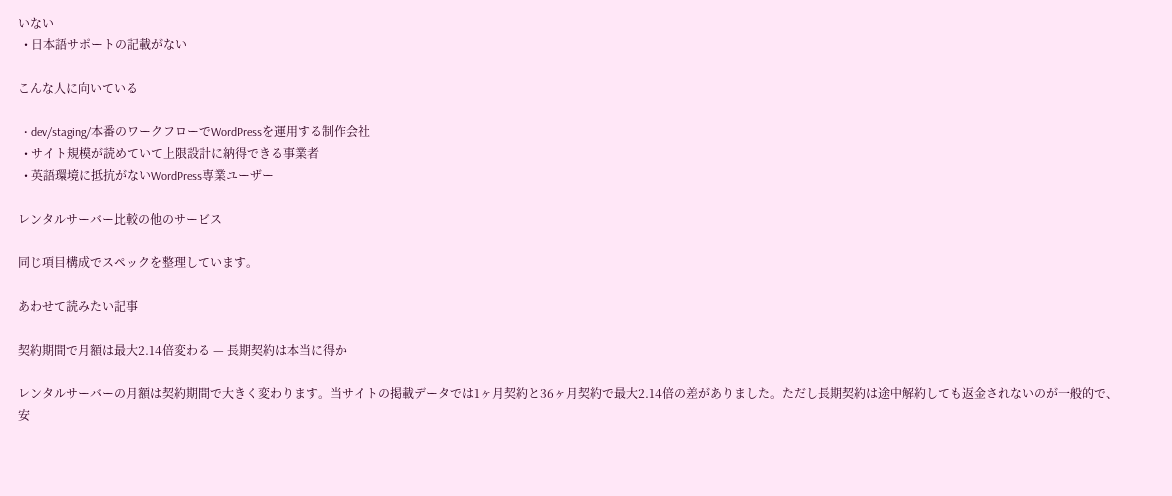いない
  • 日本語サポートの記載がない

こんな人に向いている

  • dev/staging/本番のワークフローでWordPressを運用する制作会社
  • サイト規模が読めていて上限設計に納得できる事業者
  • 英語環境に抵抗がないWordPress専業ユーザー

レンタルサーバー比較の他のサービス

同じ項目構成でスペックを整理しています。

あわせて読みたい記事

契約期間で月額は最大2.14倍変わる — 長期契約は本当に得か

レンタルサーバーの月額は契約期間で大きく変わります。当サイトの掲載データでは1ヶ月契約と36ヶ月契約で最大2.14倍の差がありました。ただし長期契約は途中解約しても返金されないのが一般的で、安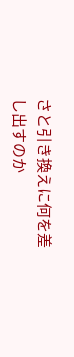さと引き換えに何を差し出すのか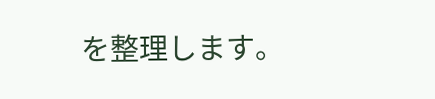を整理します。